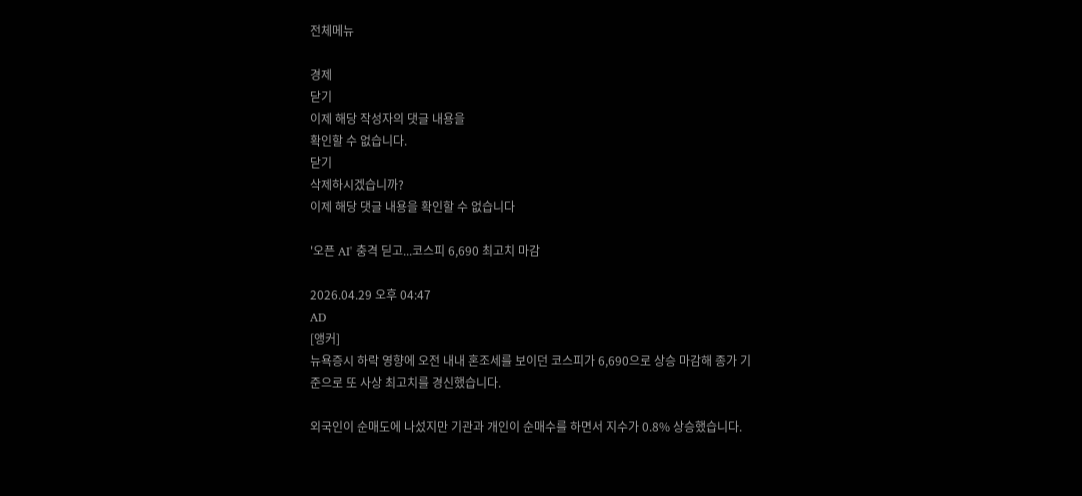전체메뉴

경제
닫기
이제 해당 작성자의 댓글 내용을
확인할 수 없습니다.
닫기
삭제하시겠습니까?
이제 해당 댓글 내용을 확인할 수 없습니다

'오픈 AI' 충격 딛고...코스피 6,690 최고치 마감

2026.04.29 오후 04:47
AD
[앵커]
뉴욕증시 하락 영향에 오전 내내 혼조세를 보이던 코스피가 6,690으로 상승 마감해 종가 기준으로 또 사상 최고치를 경신했습니다.

외국인이 순매도에 나섰지만 기관과 개인이 순매수를 하면서 지수가 0.8% 상승했습니다.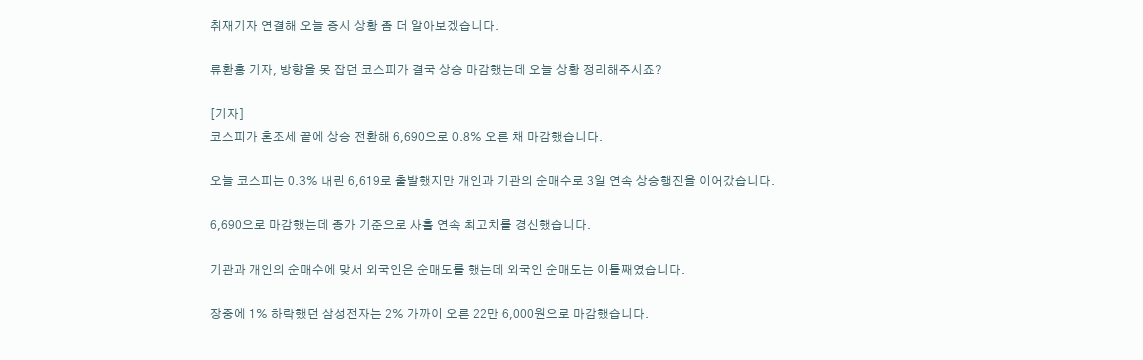취재기자 연결해 오늘 증시 상황 좀 더 알아보겠습니다.

류환홍 기자, 방향을 못 잡던 코스피가 결국 상승 마감했는데 오늘 상황 정리해주시죠?

[기자]
코스피가 혼조세 끝에 상승 전환해 6,690으로 0.8% 오른 채 마감했습니다.

오늘 코스피는 0.3% 내린 6,619로 출발했지만 개인과 기관의 순매수로 3일 연속 상승행진을 이어갔습니다.

6,690으로 마감했는데 종가 기준으로 사흘 연속 최고치를 경신했습니다.

기관과 개인의 순매수에 맞서 외국인은 순매도를 했는데 외국인 순매도는 이틀째였습니다.

장중에 1% 하락했던 삼성전자는 2% 가까이 오른 22만 6,000원으로 마감했습니다.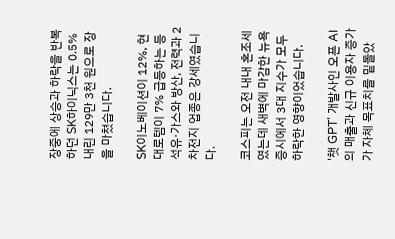장중에 상승과 하락을 반복하던 SK하이닉스는 0.5% 내린 129만 3천 원으로 장을 마쳤습니다.

SK이노베이션이 12%, 현대로템이 7% 급등하는 등 석유·가스와 방산, 전력과 2차전지 업종은 강세였습니다.

코스피는 오전 내내 혼조세였는데 새벽에 마감한 뉴욕증시에서 3대 지수가 모두 하락한 영향이었습니다.

'챗 GPT' 개발사인 오픈 AI의 매출과 신규 이용자 증가가 자체 목표치를 밑돌았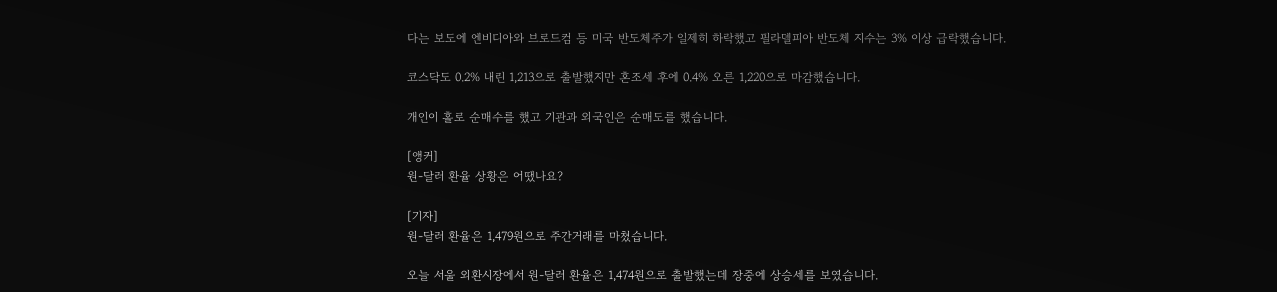다는 보도에 엔비디아와 브로드컴 등 미국 반도체주가 일제히 하락했고 필라델피아 반도체 지수는 3% 이상 급락했습니다.

코스닥도 0.2% 내린 1,213으로 출발했지만 혼조세 후에 0.4% 오른 1,220으로 마감했습니다.

개인이 홀로 순매수를 했고 기관과 외국인은 순매도를 했습니다.

[앵커]
원-달러 환율 상황은 어땠나요?

[기자]
원-달러 환율은 1,479원으로 주간거래를 마쳤습니다.

오늘 서울 외환시장에서 원-달러 환율은 1,474원으로 출발했는데 장중에 상승세를 보였습니다.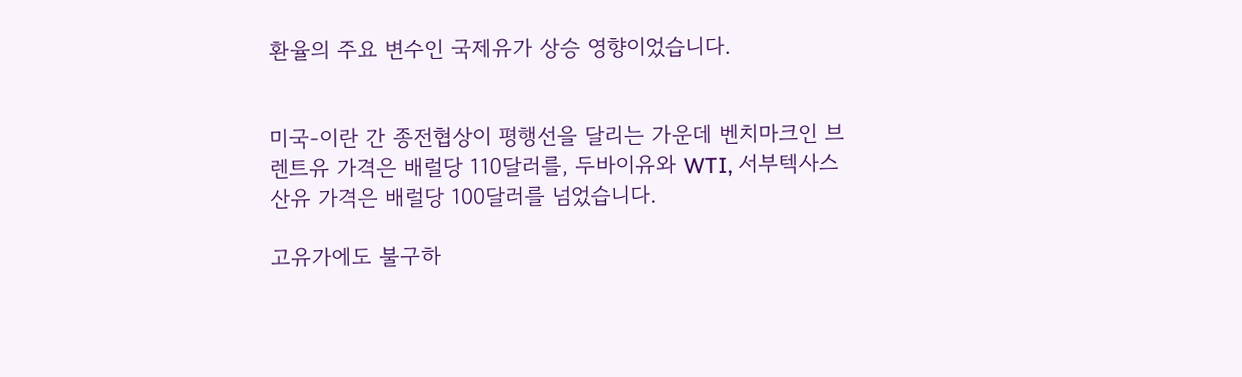환율의 주요 변수인 국제유가 상승 영향이었습니다.


미국-이란 간 종전협상이 평행선을 달리는 가운데 벤치마크인 브렌트유 가격은 배럴당 110달러를, 두바이유와 WTI, 서부텍사스산유 가격은 배럴당 100달러를 넘었습니다.

고유가에도 불구하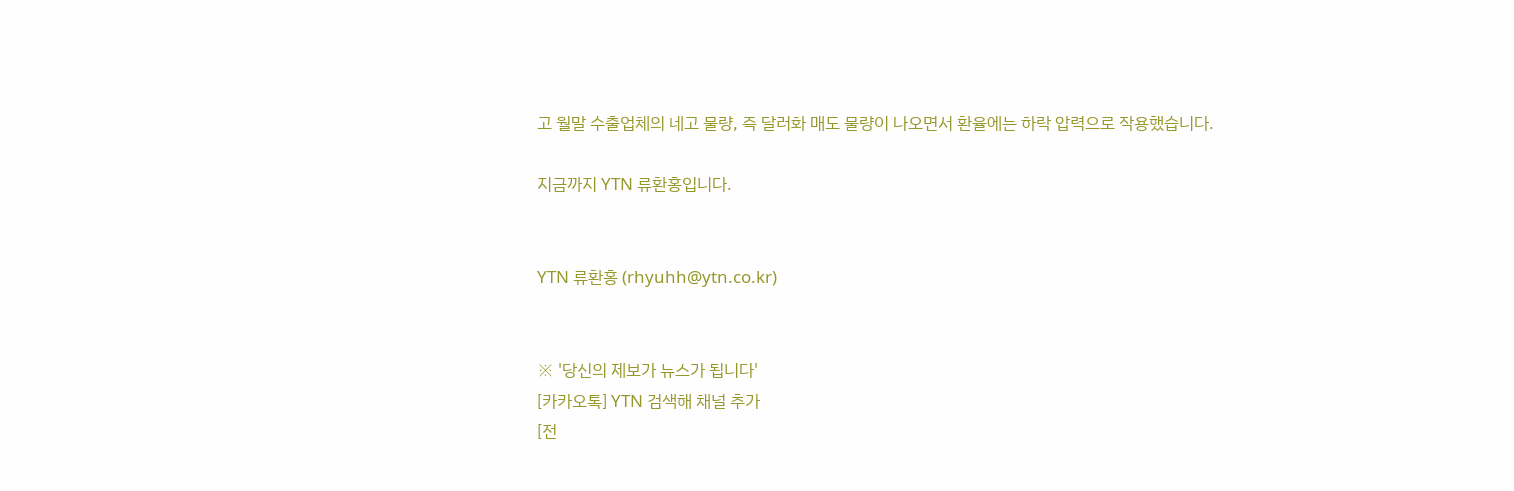고 월말 수출업체의 네고 물량, 즉 달러화 매도 물량이 나오면서 환율에는 하락 압력으로 작용했습니다.

지금까지 YTN 류환홍입니다.


YTN 류환홍 (rhyuhh@ytn.co.kr)


※ '당신의 제보가 뉴스가 됩니다'
[카카오톡] YTN 검색해 채널 추가
[전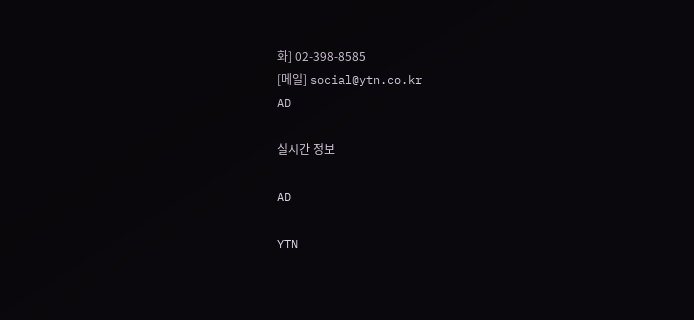화] 02-398-8585
[메일] social@ytn.co.kr
AD

실시간 정보

AD

YTN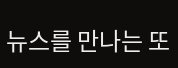뉴스를 만나는 또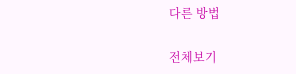다른 방법

전체보기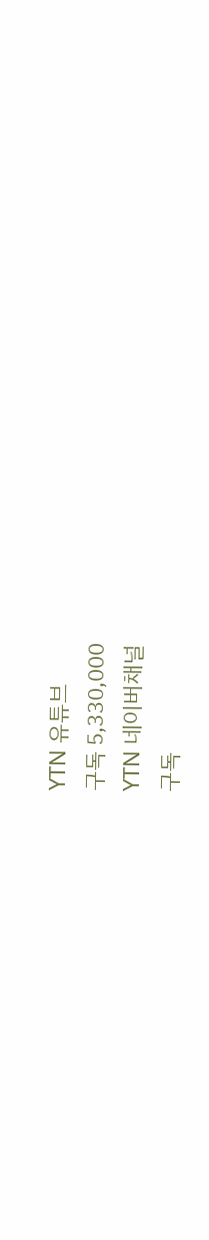YTN 유튜브
구독 5,330,000
YTN 네이버채널
구독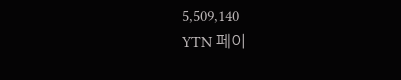5,509,140
YTN 페이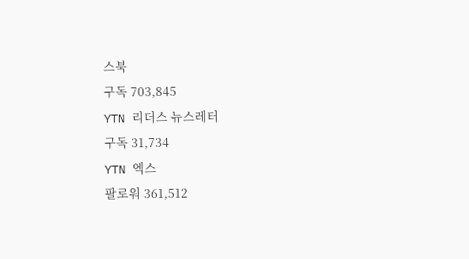스북
구독 703,845
YTN 리더스 뉴스레터
구독 31,734
YTN 엑스
팔로워 361,512